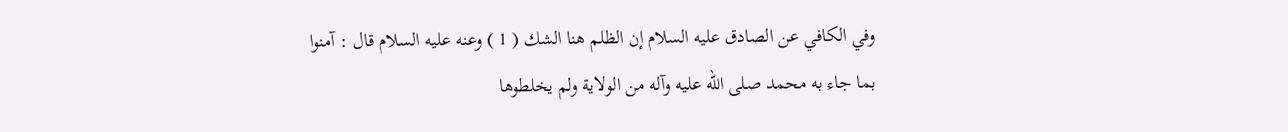وفي الكافي عن الصادق عليه السلام إن الظلم هنا الشك ( 1 ) وعنه عليه السلام قال : آمنوا
بما جاء به محمد صلى الله عليه وآله من الولاية ولم يخلطوها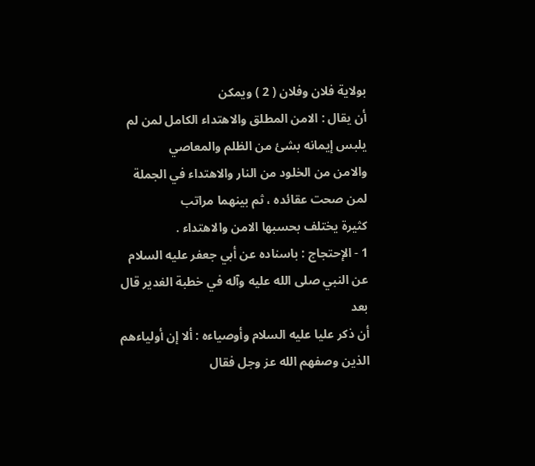بولاية فلان وفلان ( 2 ) ويمكن
أن يقال : الامن المطلق والاهتداء الكامل لمن لم يلبس إيمانه بشئ من الظلم والمعاصي
والامن من الخلود من النار والاهتداء في الجملة لمن صحت عقائده ، ثم بينهما مراتب
كثيرة يختلف بحسبها الامن والاهتداء .
1 - الإحتجاج : باسناده عن أبي جعفر عليه السلام عن النبي صلى الله عليه وآله في خطبة الغدير قال بعد
أن ذكر عليا عليه السلام وأوصياءه : ألا إن أولياءهم الذين وصفهم الله عز وجل فقال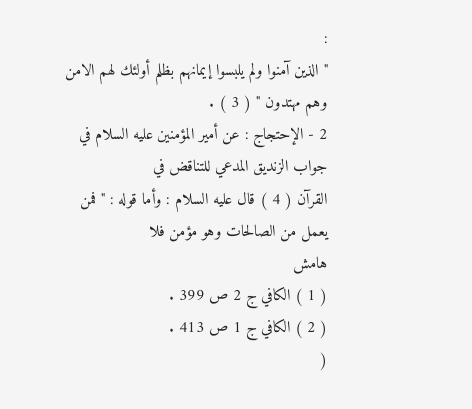:
" الذين آمنوا ولم يلبسوا إيمانهم بظلم أولئك لهم الامن وهم مهتدون " ( 3 ) .
2 - الإحتجاج : عن أمير المؤمنين عليه السلام في جواب الزنديق المدعي للتناقض في
القرآن ( 4 ) قال عليه السلام : وأما قوله : " فمن يعمل من الصالحات وهو مؤمن فلا
هامش
( 1 ) الكافي ج 2 ص 399 .
( 2 ) الكافي ج 1 ص 413 .
(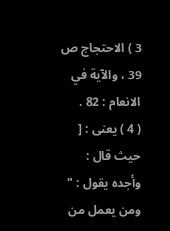3 ) الاحتجاج ص 39 ، والآية في الانعام : 82 .
( 4 ) يعنى : [ حيث قال : وأجده يقول : " ومن يعمل من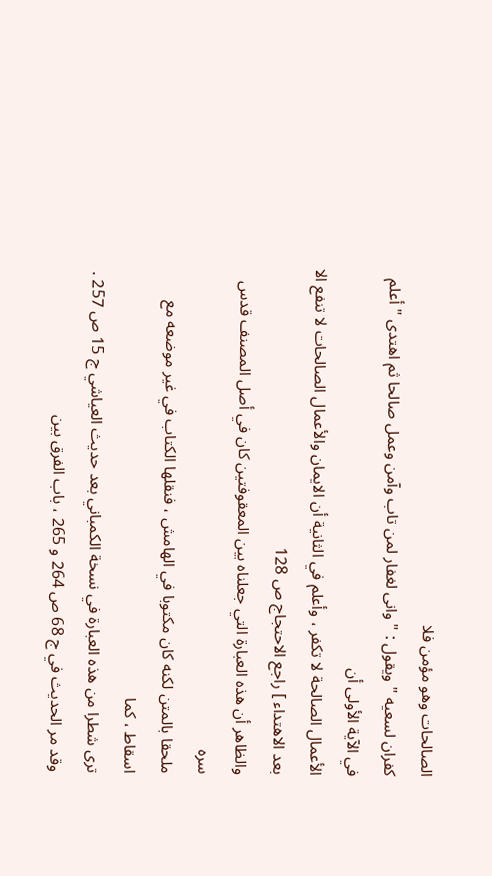الصالحات وهو مؤمن فلا
كفران لسعيه " ويقول : " وانى لغفار لمن تاب وآمن وعمل صالحا ثم اهتدى " أعلم في الآية الأولى أن
الأعمال الصالحة لا تكفر ، وأعلم في الثانية أن الايمان والأعمال الصالحات لا تنفع الا
بعد الاهتداء ] راجع الاحتجاج ص 128
والظاهر أن هذه العبارة التي جعلناه بين المعقوفتين كان في أصل المصنف قدس سره
ملحقا بالمتن لكنه كان مكتوبا في الهامش ، فنقلها الكتاب في غير موضعه مع اسقاط ، كما
ترى شطرا من هذه العبارة في نسخة الكمباني بعد حديث العياشي ج 15 ص 257 .
وقد مر الحديث في ج 68 ص 264 و 265 ، باب الفرق بين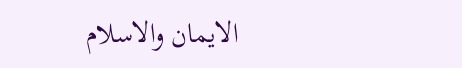الايمان والاسلام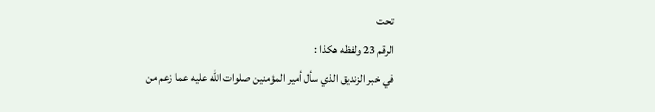تحت
الرقم 23 ولفظه هكذا :
في خبر الزنديق الذي سأل أمير المؤمنين صلوات الله عليه عما زعم من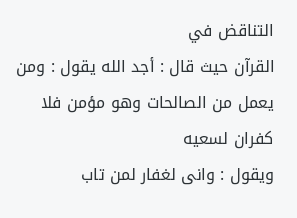التناقض في
القرآن حيث قال : أجد الله يقول : ومن يعمل من الصالحات وهو مؤمن فلا كفران لسعيه
ويقول : وانى لغفار لمن تاب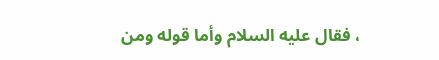، فقال عليه السلام وأما قوله ومن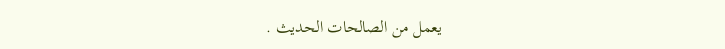يعمل من الصالحات الحديث .